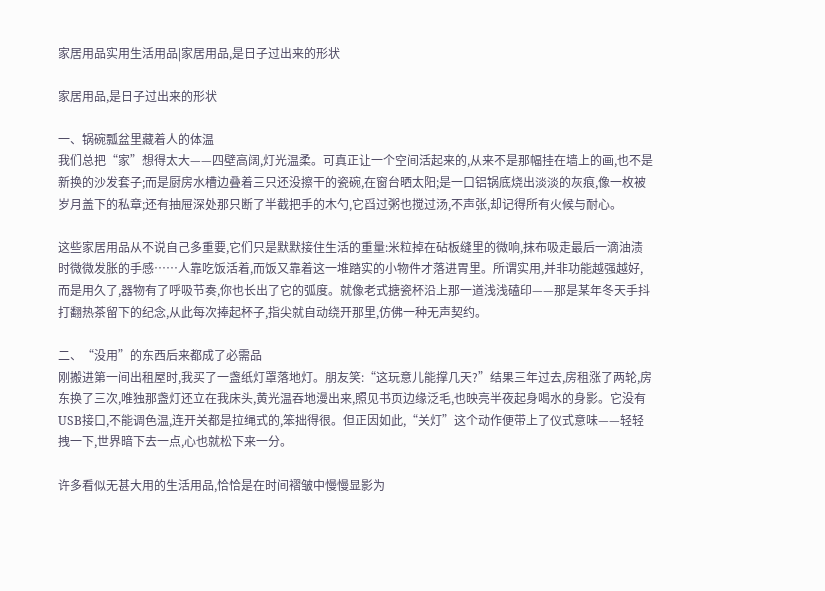家居用品实用生活用品|家居用品,是日子过出来的形状

家居用品,是日子过出来的形状

一、锅碗瓢盆里藏着人的体温
我们总把“家”想得太大——四壁高阔,灯光温柔。可真正让一个空间活起来的,从来不是那幅挂在墙上的画,也不是新换的沙发套子;而是厨房水槽边叠着三只还没擦干的瓷碗,在窗台晒太阳;是一口铝锅底烧出淡淡的灰痕,像一枚被岁月盖下的私章;还有抽屉深处那只断了半截把手的木勺,它舀过粥也搅过汤,不声张,却记得所有火候与耐心。

这些家居用品从不说自己多重要,它们只是默默接住生活的重量:米粒掉在砧板缝里的微响,抹布吸走最后一滴油渍时微微发胀的手感……人靠吃饭活着,而饭又靠着这一堆踏实的小物件才落进胃里。所谓实用,并非功能越强越好,而是用久了,器物有了呼吸节奏,你也长出了它的弧度。就像老式搪瓷杯沿上那一道浅浅磕印——那是某年冬天手抖打翻热茶留下的纪念,从此每次捧起杯子,指尖就自动绕开那里,仿佛一种无声契约。

二、“没用”的东西后来都成了必需品
刚搬进第一间出租屋时,我买了一盏纸灯罩落地灯。朋友笑:“这玩意儿能撑几天?”结果三年过去,房租涨了两轮,房东换了三次,唯独那盏灯还立在我床头,黄光温吞地漫出来,照见书页边缘泛毛,也映亮半夜起身喝水的身影。它没有USB接口,不能调色温,连开关都是拉绳式的,笨拙得很。但正因如此,“关灯”这个动作便带上了仪式意味——轻轻拽一下,世界暗下去一点,心也就松下来一分。

许多看似无甚大用的生活用品,恰恰是在时间褶皱中慢慢显影为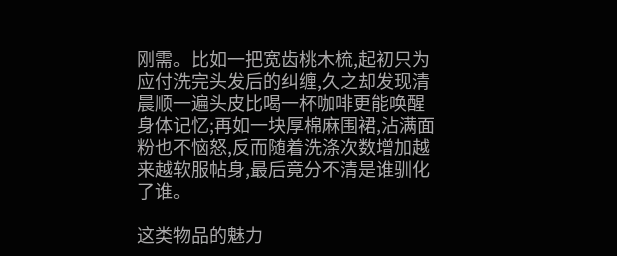刚需。比如一把宽齿桃木梳,起初只为应付洗完头发后的纠缠,久之却发现清晨顺一遍头皮比喝一杯咖啡更能唤醒身体记忆;再如一块厚棉麻围裙,沾满面粉也不恼怒,反而随着洗涤次数增加越来越软服帖身,最后竟分不清是谁驯化了谁。

这类物品的魅力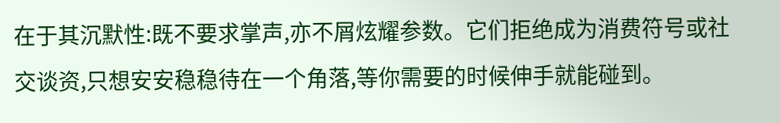在于其沉默性:既不要求掌声,亦不屑炫耀参数。它们拒绝成为消费符号或社交谈资,只想安安稳稳待在一个角落,等你需要的时候伸手就能碰到。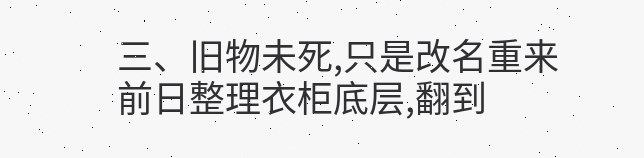三、旧物未死,只是改名重来
前日整理衣柜底层,翻到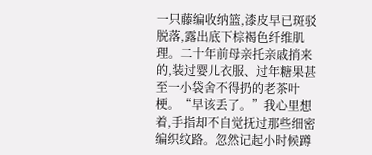一只藤编收纳篮,漆皮早已斑驳脱落,露出底下棕褐色纤维肌理。二十年前母亲托亲戚捎来的,装过婴儿衣服、过年糖果甚至一小袋舍不得扔的老茶叶梗。“早该丢了。”我心里想着,手指却不自觉抚过那些细密编织纹路。忽然记起小时候蹲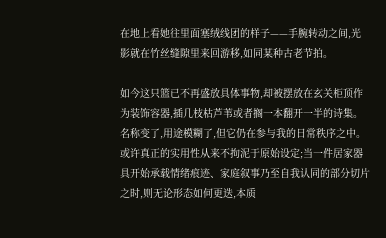在地上看她往里面塞绒线团的样子——手腕转动之间,光影就在竹丝缝隙里来回游移,如同某种古老节拍。

如今这只篮已不再盛放具体事物,却被摆放在玄关柜顶作为装饰容器,插几枝枯芦苇或者搁一本翻开一半的诗集。名称变了,用途模糊了,但它仍在参与我的日常秩序之中。或许真正的实用性从来不拘泥于原始设定;当一件居家器具开始承载情绪痕迹、家庭叙事乃至自我认同的部分切片之时,则无论形态如何更迭,本质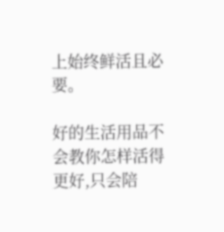上始终鲜活且必要。

好的生活用品不会教你怎样活得更好,只会陪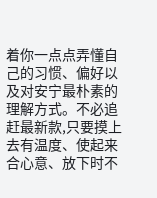着你一点点弄懂自己的习惯、偏好以及对安宁最朴素的理解方式。不必追赶最新款,只要摸上去有温度、使起来合心意、放下时不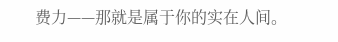费力——那就是属于你的实在人间。